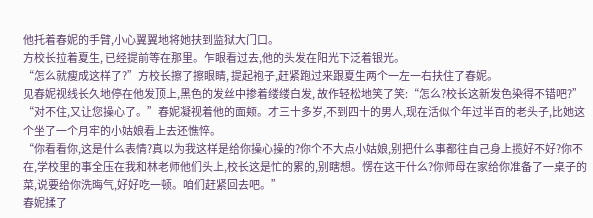他托着春妮的手臂,小心翼翼地将她扶到监狱大门口。
方校长拉着夏生, 已经提前等在那里。乍眼看过去,他的头发在阳光下泛着银光。
“怎么就瘦成这样了?”方校长擦了擦眼睛, 提起袍子,赶紧跑过来跟夏生两个一左一右扶住了春妮。
见春妮视线长久地停在他发顶上,黑色的发丝中掺着缕缕白发, 故作轻松地笑了笑:“怎么?校长这新发色染得不错吧?”
“对不住,又让您操心了。”春妮凝视着他的面颊。才三十多岁,不到四十的男人,现在活似个年过半百的老头子,比她这个坐了一个月牢的小姑娘看上去还憔悴。
“你看看你,这是什么表情?真以为我这样是给你操心操的?你个不大点小姑娘,别把什么事都往自己身上揽好不好?你不在,学校里的事全压在我和林老师他们头上,校长这是忙的累的,别瞎想。愣在这干什么?你师母在家给你准备了一桌子的菜,说要给你洗晦气,好好吃一顿。咱们赶紧回去吧。”
春妮揉了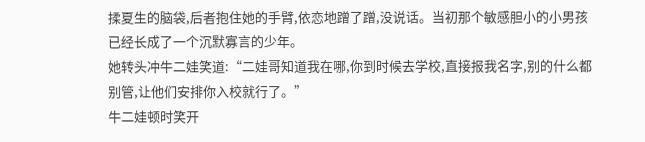揉夏生的脑袋,后者抱住她的手臂,依恋地蹭了蹭,没说话。当初那个敏感胆小的小男孩已经长成了一个沉默寡言的少年。
她转头冲牛二娃笑道:“二娃哥知道我在哪,你到时候去学校,直接报我名字,别的什么都别管,让他们安排你入校就行了。”
牛二娃顿时笑开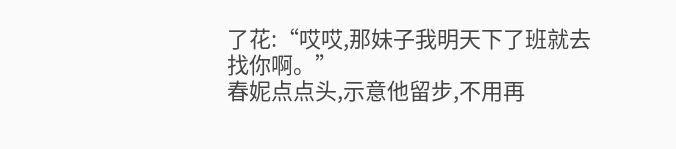了花:“哎哎,那妹子我明天下了班就去找你啊。”
春妮点点头,示意他留步,不用再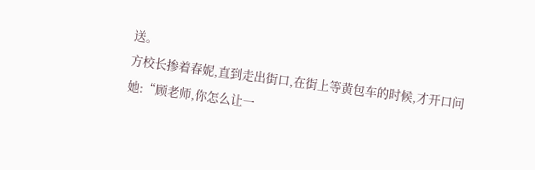送。
方校长掺着春妮,直到走出街口,在街上等黄包车的时候,才开口问她:“顾老师,你怎么让一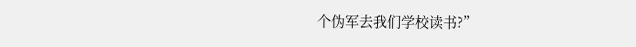个伪军去我们学校读书?”